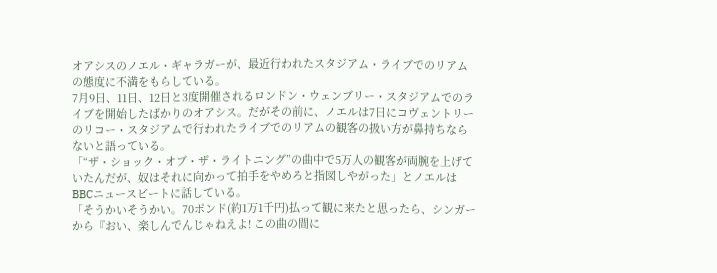オアシスのノエル・ギャラガーが、最近行われたスタジアム・ライブでのリアムの態度に不満をもらしている。
7月9日、11日、12日と3度開催されるロンドン・ウェンブリー・スタジアムでのライブを開始したばかりのオアシス。だがその前に、ノエルは7日にコヴェントリーのリコー・スタジアムで行われたライブでのリアムの観客の扱い方が鼻持ちならないと語っている。
「“ザ・ショック・オブ・ザ・ライトニング”の曲中で5万人の観客が両腕を上げていたんだが、奴はそれに向かって拍手をやめろと指図しやがった」とノエルはBBCニュースビートに話している。
「そうかいそうかい。70ポンド(約1万1千円)払って観に来たと思ったら、シンガーから『おい、楽しんでんじゃねえよ! この曲の間に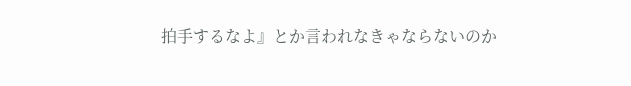拍手するなよ』とか言われなきゃならないのか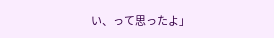い、って思ったよ」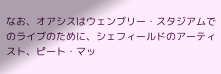なお、オアシスはウェンブリー・スタジアムでのライブのために、シェフィールドのアーティスト、ピート・マッ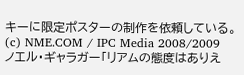キーに限定ポスターの制作を依頼している。
(c) NME.COM / IPC Media 2008/2009
ノエル・ギャラガー「リアムの態度はありえ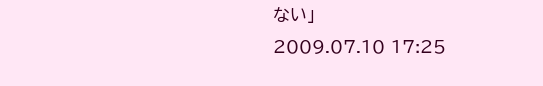ない」
2009.07.10 17:25